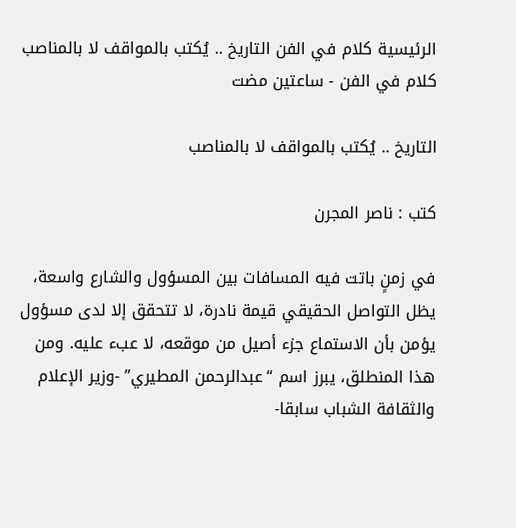الرئيسية كلام في الفن التاريخ .. يُكتب بالمواقف لا بالمناصب
كلام في الفن - ساعتين مضت

التاريخ .. يُكتب بالمواقف لا بالمناصب

كتب : ناصر المجرن

في زمنٍ باتت فيه المسافات بين المسؤول والشارع واسعة، يظل التواصل الحقيقي قيمة نادرة، لا تتحقق إلا لدى مسؤول يؤمن بأن الاستماع جزء أصيل من موقعه، لا عبء عليه. ومن هذا المنطلق، يبرز اسم “عبدالرحمن المطيري” -وزير الإعلام والثقافة الشباب سابقا-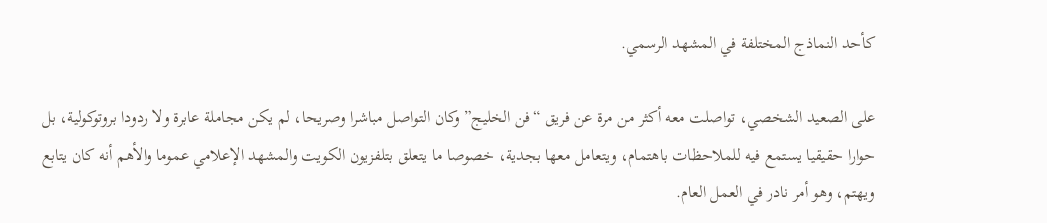كأحد النماذج المختلفة في المشهد الرسمي.

على الصعيد الشخصي، تواصلت معه أكثر من مرة عن فريق “فن الخليج” وكان التواصل مباشرا وصريحا، لم يكن مجاملة عابرة ولا ردودا بروتوكولية، بل حوارا حقيقيا يستمع فيه للملاحظات باهتمام، ويتعامل معها بجدية، خصوصا ما يتعلق بتلفزيون الكويت والمشهد الإعلامي عموما والأهم أنه كان يتابع ويهتم، وهو أمر نادر في العمل العام.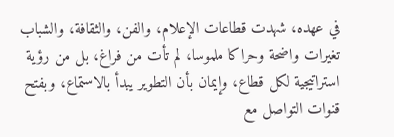في عهده، شهدت قطاعات الإعلام، والفن، والثقافة، والشباب تغيرات واضحة وحراكا ملموسا، لم تأت من فراغ، بل من رؤية استراتيجية لكل قطاع، وإيمان بأن التطوير يبدأ بالاستماع، وبفتح قنوات التواصل مع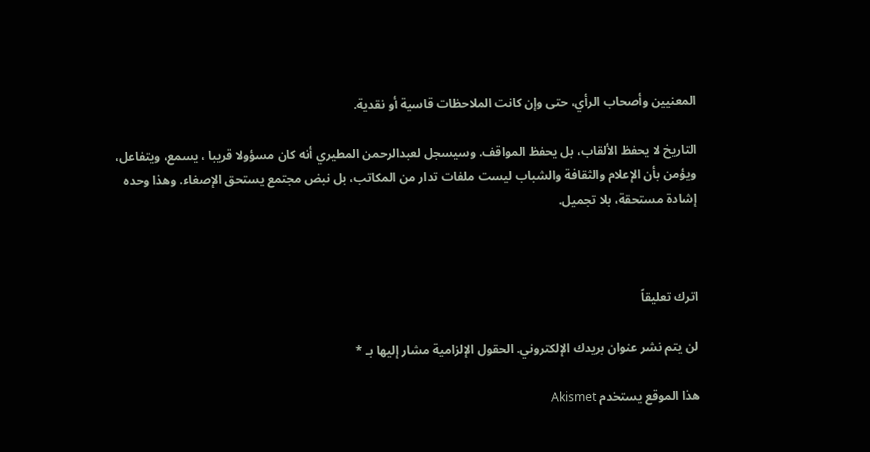المعنيين وأصحاب الرأي، حتى وإن كانت الملاحظات قاسية أو نقدية.

التاريخ لا يحفظ الألقاب، بل يحفظ المواقف. وسيسجل لعبدالرحمن المطيري أنه كان مسؤولا قريبا ، يسمع، ويتفاعل، ويؤمن بأن الإعلام والثقافة والشباب ليست ملفات تدار من المكاتب، بل نبض مجتمع يستحق الإصغاء. وهذا وحده إشادة مستحقة، بلا تجميل.



اترك تعليقاً

لن يتم نشر عنوان بريدك الإلكتروني. الحقول الإلزامية مشار إليها بـ *

هذا الموقع يستخدم Akismet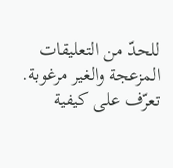للحدّ من التعليقات المزعجة والغير مرغوبة. تعرّف على كيفية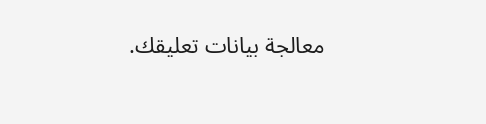معالجة بيانات تعليقك.